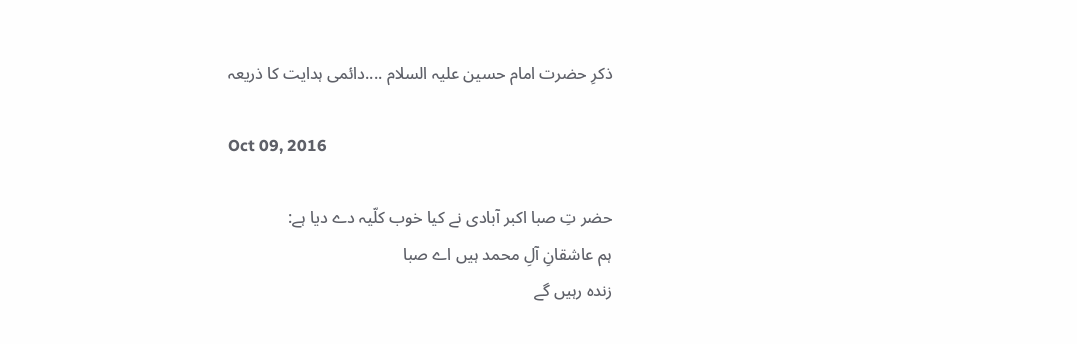ذکرِ حضرت امام حسین علیہ السلام ....دائمی ہدایت کا ذریعہ

Oct 09, 2016

حضر تِ صبا اکبر آبادی نے کیا خوب کلّیہ دے دیا ہے:
ہم عاشقانِ آلِ محمد ہیں اے صبا
زندہ رہیں گے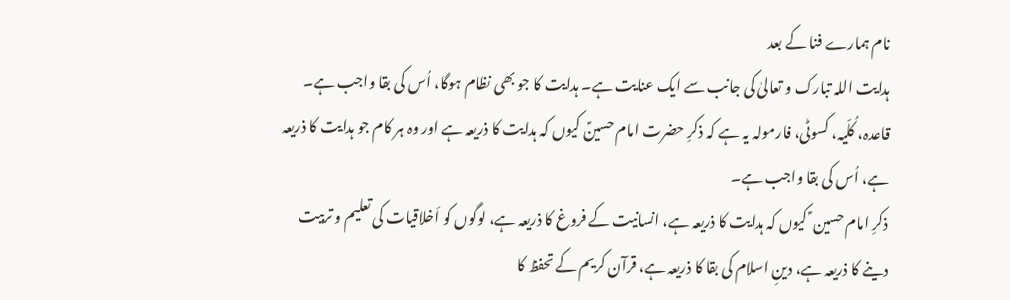نام ہمارے فنا کے بعد
ہدایت اللہ تبارک و تعالیٰ کی جانب سے ایک عنایت ہے۔ ہدایت کا جو بھی نظام ہوگا، اُس کی بقا واجب ہے۔ قاعدہ، کُلّیہ، کسوٹی، فارمولہ یہ ہے کہ ذکرِ حضرت امام حسینؑ کیوں کہ ہدایت کا ذریعہ ہے اور وہ ہر کام جو ہدایت کا ذریعہ ہے، اُس کی بقا واجب ہے۔
ذکرِ امام حسین ؑ کیوں کہ ہدایت کا ذریعہ ہے، انسانیت کے فروغ کا ذریعہ ہے، لوگوں کو اَخلاقیات کی تعلیم و تربیت دینے کا ذریعہ ہے، دینِ اسلام کی بقا کا ذریعہ ہے، قرآن کریم کے تحفظ کا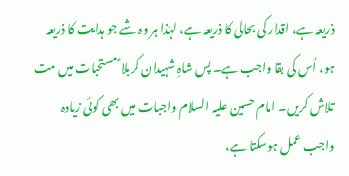ذریعہ ہے، اقدار کی بحالی کا ذریعہ ہے، لہٰذا ہر وہ شے جو ہدایت کا ذریعہ ہو، اُس کی بقا واجب ہے۔ پس شاہِ شہیدان کربلا ؑ مستحبات میں مت تلاش کریں۔ امام حسین علیہ السلام واجبات میں بھی کوئی زیادہ واجب عمل ہوسکتا ہے،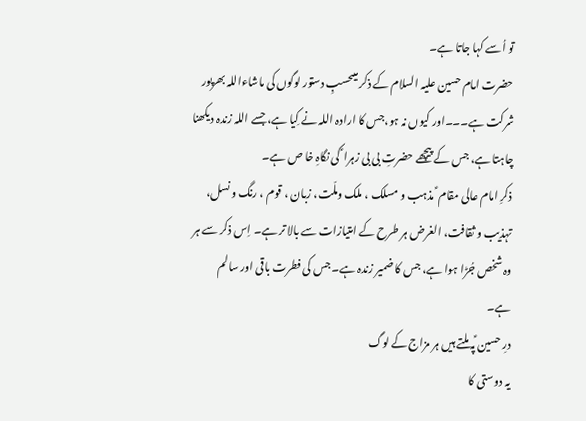تو اُسے کہا جاتا ہے۔
حضرت امام حسین علیہ السلام کے ذکر میںحسبِ دستور لوگوں کی ماشاءاللہ بھرپور شرکت ہے۔۔۔اور کیوں نہ ہو،جس کا ارادہ اللہ نے کِیا ہے، جسے اللہ زندہ دیکھنا چاہتا ہے، جس کے پیچھے حضرتِ بی بی زہرا ؑ کی نگاہِ خا ص ہے۔
ذکرِ امام عالی مقام ؑ مذہب و مسلک ، ملک وملّت، زبان ، قوم ، رنگ و نسل، تہذیب و ثقافت، الغرض ہر طرح کے امتیازات سے بالا تر ہے۔ اِس ذکر سے ہر وہ شخص جُڑا ہوا ہے، جس کا ضمیر زندہ ہے۔ جس کی فطرت باقی اور سالم ہے۔
درِ حسین ؑپہ ملتے ہیں ہر مزاج کے لوگ
یہ دوستی کا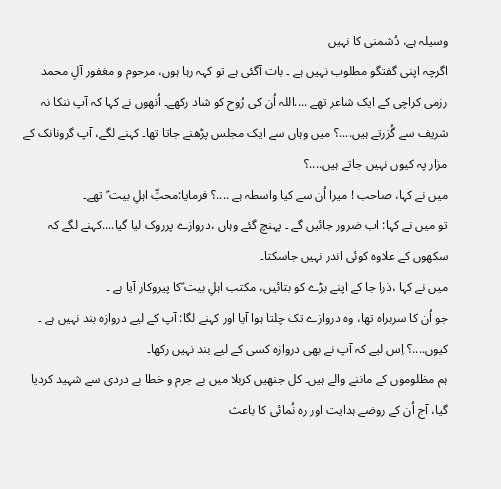وسیلہ ہے، دُشمنی کا نہیں
اگرچہ اپنی گفتگو مطلوب نہیں ہے ۔ بات آگئی ہے تو کہہ رہا ہوں، مرحوم و مغفور آلِ محمد رزمی کراچی کے ایک شاعر تھے ....اللہ اُن کی رُوح کو شاد رکھے۔ اُنھوں نے کہا کہ آپ ننکا نہ شریف سے گُزرتے ہیں....؟ میں وہاں سے ایک مجلس پڑھنے جاتا تھا۔ کہنے لگے، آپ گرونانک کے مزار پہ کیوں نہیں جاتے ہیں....؟
میں نے کہا، صاحب ! میرا اُن سے کیا واسطہ ہے ....؟ فرمایا:محبِّ اہلِ بیت ؑ تھے۔
تو میں نے کہا: اب ضرور جائیں گے ۔ پہنچ گئے وہاں ،دروازے پرروک لیا گیا....کہنے لگے کہ سکھوں کے علاوہ کوئی اندر نہیں جاسکتا۔
میں نے کہا ،ذرا جا کے اپنے بڑے کو بتائیں، مکتب اہلِ بیت ؑکا پیروکار آیا ہے ۔
جو اُن کا سربراہ تھا، وہ دروازے تک چلتا ہوا آیا اور کہنے لگا: آپ کے لیے دروازہ بند نہیں ہے ۔
کیوں....؟ اِس لیے کہ آپ نے بھی دروازہ کسی کے لیے بند نہیں رکھا۔
ہم مظلوموں کے ماننے والے ہیں۔ کل جنھیں کربلا میں بے جرم و خطا بے دردی سے شہید کردیا گیا، آج اُن کے روضے ہدایت اور رہ نُمائی کا باعث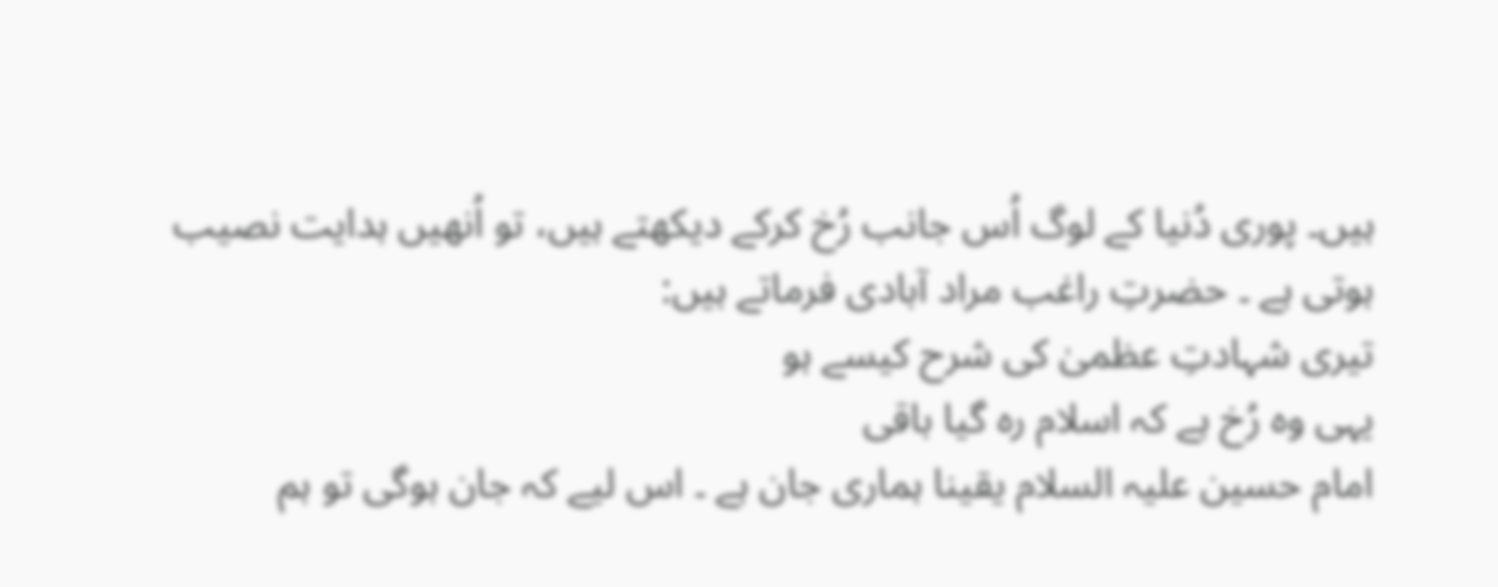ہیں۔ پوری دُنیا کے لوگ اُس جانب رُخ کرکے دیکھتے ہیں، تو اُنھیں ہدایت نصیب ہوتی ہے ۔ حضرتِ راغب مراد آبادی فرماتے ہیں:
تیری شہادتِ عظمیٰ کی شرح کیسے ہو
یہی وہ رُخ ہے کہ اسلام رہ گیا باقی
امام حسین علیہ السلام یقینا ہماری جان ہے ۔ اس لیے کہ جان ہوگی تو ہم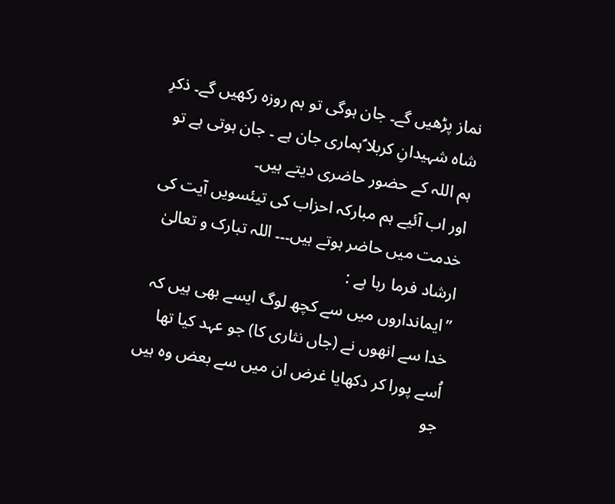نماز پڑھیں گے۔ جان ہوگی تو ہم روزہ رکھیں گے۔ ذکرِ شاہ شہیدانِ کربلا ؑہماری جان ہے ۔ جان ہوتی ہے تو ہم اللہ کے حضور حاضری دیتے ہیں۔
اور اب آئیے ہم مبارکہ احزاب کی تیئسویں آیت کی خدمت میں حاضر ہوتے ہیں۔۔۔ اللہ تبارک و تعالیٰ ارشاد فرما رہا ہے :
”ایمانداروں میں سے کچھ لوگ ایسے بھی ہیں کہ خدا سے انھوں نے (جاں نثاری کا) جو عہد کیا تھا اُسے پورا کر دکھایا غرض ان میں سے بعض وہ ہیں جو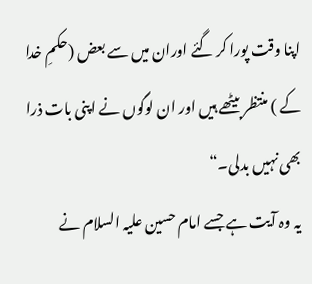اپنا وقت پورا کر گئے اوران میں سے بعض (حکمِ خدا کے ) منتظر بیٹھے ہیں اور ان لوگوں نے اپنی بات ذرا بھی نہیں بدلی۔“
یہ وہ آیت ہے جسے امام حسین علیہ السلام نے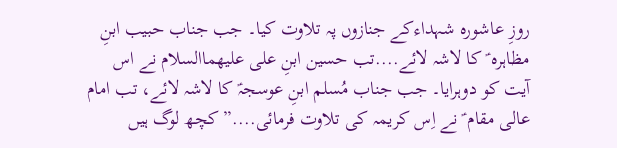روزِ عاشورہ شہداءکے جنازوں پہ تلاوت کیا۔ جب جناب حبیب ابنِ مظاہرہ ؑ کا لاشہ لائے....تب حسین ابنِ علی علیھماالسلام نے اس آیت کو دوہرایا۔ جب جناب مُسلم ابنِ عوسجہؑ کا لاشہ لائے، تب امام عالی مقام ؑ نے اِس کریمہ کی تلاوت فرمائی....” کچھ لوگ ہیں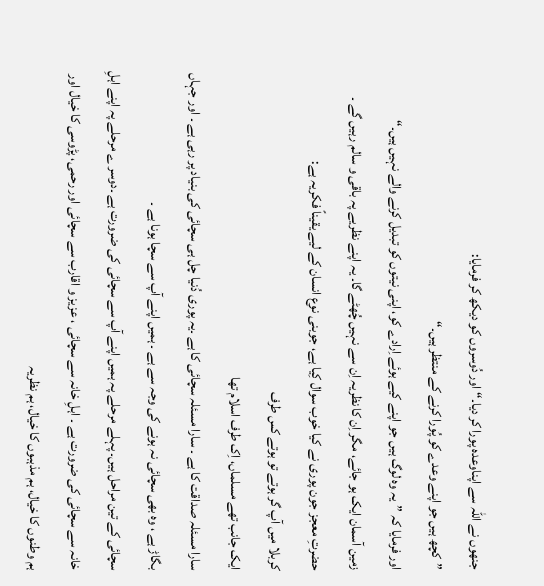جنھوں نے اللہ سے اپناوعدہ پورا کر دیا۔“ اور دُوسروں کو دیکھ کر فرمایا:
”کچھ ہیں جو اپنے وعدے کو پُورا کرنے کے منتظر ہیں۔“
اور فرمایا کہ ”یہ وہ لوگ ہیں جو اپنے کیے ہوئے اِرادے کو، اپنی نیتوں کو تبدیل کرنے والے نہیں ہیں۔“
زمین آسمان ایک ہو جائے، مگر اِن کا نظریہ اِن سے نہیں چُھٹے گا۔ یہ اپنے نظریے پہ باقی و سالم رہیں گے ۔
حضرتِ معجز جون پوری نے کیا خوب سوال کِیا ہے، جوبنی نوع انسان کے لیے یقیناً فکریہ ہے:
کربلا میں آپ گر ہوتے تو ہوتے کس طرف
ایک جانب تھے مسلماں، اِک طرف اسلام تھا
سارا مسئلہ صداقت کا ہے ۔ سارا مسئلہ سچائی کا ہے ۔یہ پوری دُنیا چل ہی سچائی کی بنیاد پر رہی ہے ۔ اور جہاں بگاڑ ہے ، وہ بھی سچائی نہ ہونے کی وجہ سے ہے ۔ ہمیں اپنے آپ سے سچا ہونا ہے ۔
سچائی کے تین مراحل ہیں۔ پہلے مرحلے پہ ہمیں اپنے آپ سے سچائی کی ضرورت ہے ۔دوسر ے مرحلے پہ اپنے اہلِ خانہ سے سچائی کی ضرورت ہے ۔ اہلِ خانہ سے سچائی ، عزیز و اقارب سے سچائی اور رحمی، پڑوسی کا خیال اور ہم وطنوں کا خیال، ہم مذہبوں کا خیال، ہم نظریہ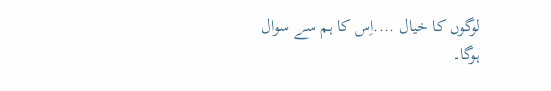لوگوں کا خیال ....اِس کا ہم سے سوال ہوگا۔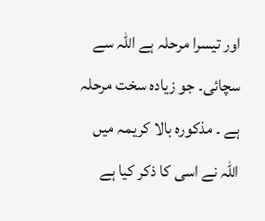اور تیسرا مرحلہ ہے اللہ سے سچائی۔ جو زیادہ سخت مرحلہ ہے ۔ مذکورہ بالا کریمہ میں اللہ نے اسی کا ذکر کیا ہے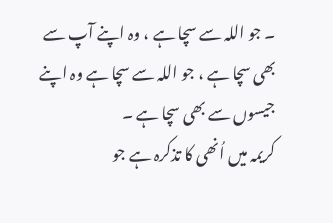۔ جو اللہ سے سچا ہے ، وہ اپنے آپ سے بھی سچا ہے ، جو اللہ سے سچا ہے وہ اپنے جیسوں سے بھی سچا ہے ۔
کریمہ میں اُنھی کا تذکرہ ہے جو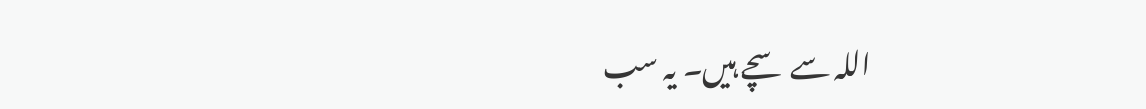اللہ سے سچے ہیں۔ یہ سب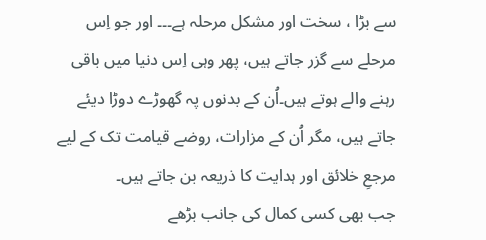سے بڑا ، سخت اور مشکل مرحلہ ہے۔۔۔ اور جو اِس مرحلے سے گزر جاتے ہیں، پھر وہی اِس دنیا میں باقی رہنے والے ہوتے ہیں۔اُن کے بدنوں پہ گھوڑے دوڑا دیئے جاتے ہیں، مگر اُن کے مزارات، روضے قیامت تک کے لیے مرجعِ خلائق اور ہدایت کا ذریعہ بن جاتے ہیں۔
جب بھی کسی کمال کی جانب بڑھے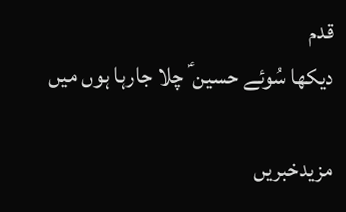قدم
دیکھا سُوئے حسین ؑ چلا جارہا ہوں میں

مزیدخبریں